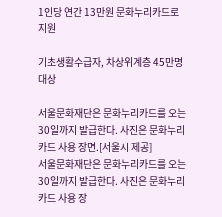1인당 연간 13만원 문화누리카드로 지원

기초생활수급자, 차상위계층 45만명 대상

서울문화재단은 문화누리카드를 오는 30일까지 발급한다. 사진은 문화누리카드 사용 장면.[서울시 제공]
서울문화재단은 문화누리카드를 오는 30일까지 발급한다. 사진은 문화누리카드 사용 장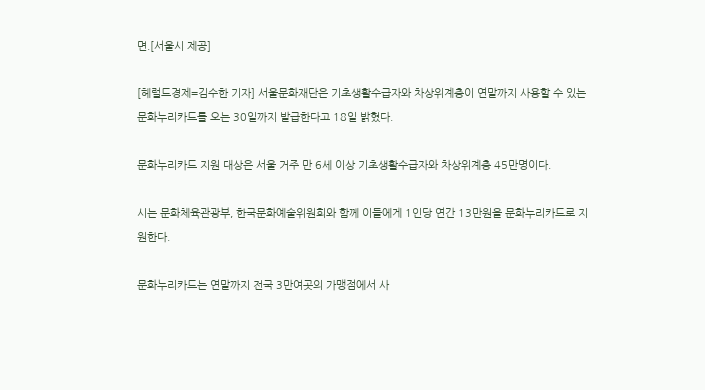면.[서울시 제공]

[헤럴드경제=김수한 기자] 서울문화재단은 기초생활수급자와 차상위계층이 연말까지 사용할 수 있는 문화누리카드를 오는 30일까지 발급한다고 18일 밝혔다.

문화누리카드 지원 대상은 서울 거주 만 6세 이상 기초생활수급자와 차상위계층 45만명이다.

시는 문화체육관광부, 한국문화예술위원회와 함께 이들에게 1인당 연간 13만원을 문화누리카드로 지원한다.

문화누리카드는 연말까지 전국 3만여곳의 가맹점에서 사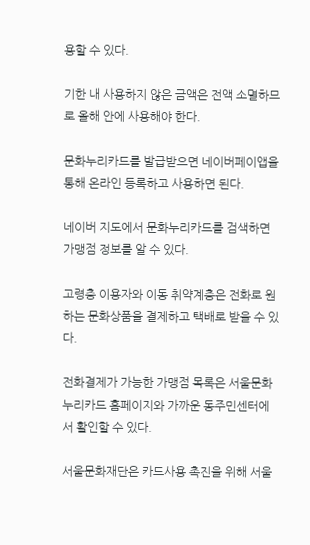용할 수 있다.

기한 내 사용하지 않은 금액은 전액 소멸하므로 올해 안에 사용해야 한다.

문화누리카드를 발급받으면 네이버페이앱을 통해 온라인 등록하고 사용하면 된다.

네이버 지도에서 문화누리카드를 검색하면 가맹점 정보를 알 수 있다.

고령층 이용자와 이동 취약계층은 전화로 원하는 문화상품을 결제하고 택배로 받을 수 있다.

전화결제가 가능한 가맹점 목록은 서울문화누리카드 홈페이지와 가까운 동주민센터에서 활인할 수 있다.

서울문화재단은 카드사용 촉진을 위해 서울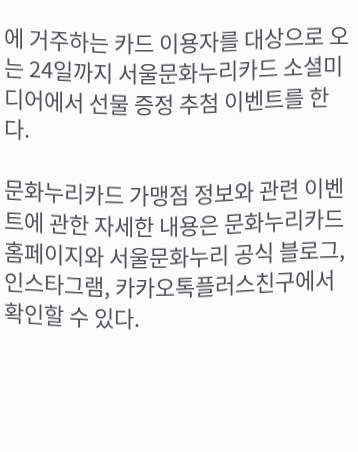에 거주하는 카드 이용자를 대상으로 오는 24일까지 서울문화누리카드 소셜미디어에서 선물 증정 추첨 이벤트를 한다.

문화누리카드 가맹점 정보와 관련 이벤트에 관한 자세한 내용은 문화누리카드 홈페이지와 서울문화누리 공식 블로그, 인스타그램, 카카오톡플러스친구에서 확인할 수 있다.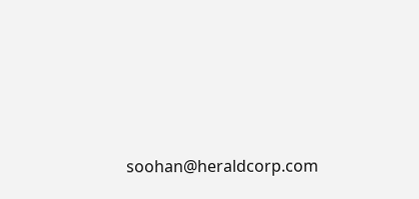soohan@heraldcorp.com